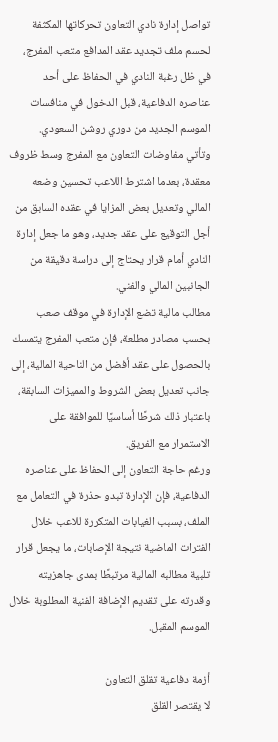تواصل إدارة نادي التعاون تحركاتها المكثفة لحسم ملف تجديد عقد المدافع متعب المفرج، في ظل رغبة النادي في الحفاظ على أحد عناصره الدفاعية، قبل الدخول في منافسات الموسم الجديد من دوري روشن السعودي.
وتأتي مفاوضات التعاون مع المفرج وسط ظروف معقدة، بعدما اشترط اللاعب تحسين وضعه المالي وتعديل بعض المزايا في عقده السابق من أجل التوقيع على عقد جديد، وهو ما جعل إدارة النادي أمام قرار يحتاج إلى دراسة دقيقة من الجانبين المالي والفني.
مطالب مالية تضع الإدارة في موقف صعب
بحسب مصادر مطلعة، فإن متعب المفرج يتمسك بالحصول على عقد أفضل من الناحية المالية، إلى جانب تعديل بعض الشروط والمميزات السابقة، باعتبار ذلك شرطًا أساسيًا للموافقة على الاستمرار مع الفريق.
ورغم حاجة التعاون إلى الحفاظ على عناصره الدفاعية، فإن الإدارة تبدو حذرة في التعامل مع الملف، بسبب الغيابات المتكررة للاعب خلال الفترات الماضية نتيجة الإصابات، ما يجعل قرار تلبية مطالبه المالية مرتبطًا بمدى جاهزيته وقدرته على تقديم الإضافة الفنية المطلوبة خلال الموسم المقبل.

أزمة دفاعية تقلق التعاون
لا يقتصر القلق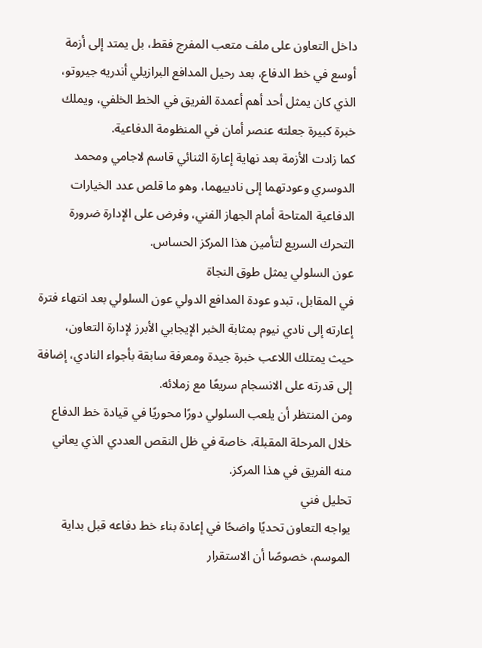داخل التعاون على ملف متعب المفرج فقط، بل يمتد إلى أزمة أوسع في خط الدفاع، بعد رحيل المدافع البرازيلي أندريه جيروتو، الذي كان يمثل أحد أهم أعمدة الفريق في الخط الخلفي، ويملك خبرة كبيرة جعلته عنصر أمان في المنظومة الدفاعية.
كما زادت الأزمة بعد نهاية إعارة الثنائي قاسم لاجامي ومحمد الدوسري وعودتهما إلى نادييهما، وهو ما قلص عدد الخيارات الدفاعية المتاحة أمام الجهاز الفني، وفرض على الإدارة ضرورة التحرك السريع لتأمين هذا المركز الحساس.
عون السلولي يمثل طوق النجاة
في المقابل، تبدو عودة المدافع الدولي عون السلولي بعد انتهاء فترة إعارته إلى نادي نيوم بمثابة الخبر الإيجابي الأبرز لإدارة التعاون، حيث يمتلك اللاعب خبرة جيدة ومعرفة سابقة بأجواء النادي، إضافة إلى قدرته على الانسجام سريعًا مع زملائه.
ومن المنتظر أن يلعب السلولي دورًا محوريًا في قيادة خط الدفاع خلال المرحلة المقبلة، خاصة في ظل النقص العددي الذي يعاني منه الفريق في هذا المركز.
تحليل فني
يواجه التعاون تحديًا واضحًا في إعادة بناء خط دفاعه قبل بداية الموسم، خصوصًا أن الاستقرار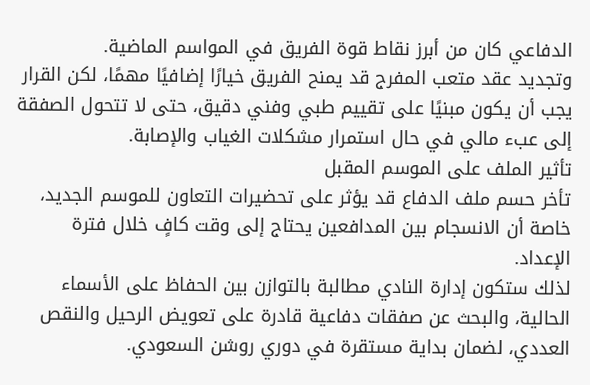الدفاعي كان من أبرز نقاط قوة الفريق في المواسم الماضية.
وتجديد عقد متعب المفرج قد يمنح الفريق خيارًا إضافيًا مهمًا، لكن القرار يجب أن يكون مبنيًا على تقييم طبي وفني دقيق، حتى لا تتحول الصفقة إلى عبء مالي في حال استمرار مشكلات الغياب والإصابة.
تأثير الملف على الموسم المقبل
تأخر حسم ملف الدفاع قد يؤثر على تحضيرات التعاون للموسم الجديد، خاصة أن الانسجام بين المدافعين يحتاج إلى وقت كافٍ خلال فترة الإعداد.
لذلك ستكون إدارة النادي مطالبة بالتوازن بين الحفاظ على الأسماء الحالية، والبحث عن صفقات دفاعية قادرة على تعويض الرحيل والنقص العددي، لضمان بداية مستقرة في دوري روشن السعودي.